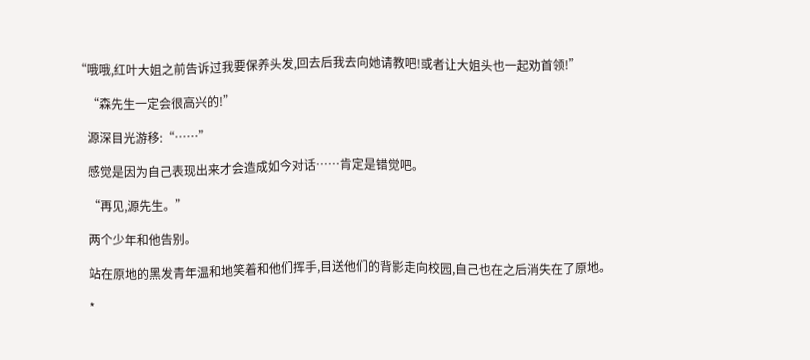“哦哦,红叶大姐之前告诉过我要保养头发,回去后我去向她请教吧!或者让大姐头也一起劝首领!”

    “森先生一定会很高兴的!”

    源深目光游移:“……”

    感觉是因为自己表现出来才会造成如今对话……肯定是错觉吧。

    “再见,源先生。”

    两个少年和他告别。

    站在原地的黑发青年温和地笑着和他们挥手,目送他们的背影走向校园,自己也在之后消失在了原地。

    *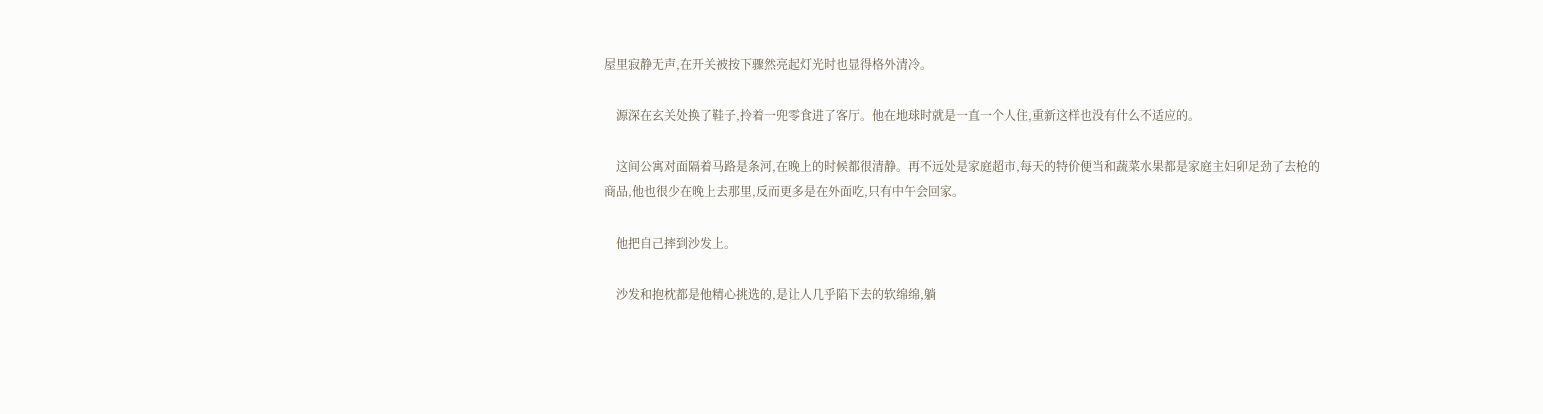屋里寂静无声,在开关被按下骤然亮起灯光时也显得格外清冷。

    源深在玄关处换了鞋子,拎着一兜零食进了客厅。他在地球时就是一直一个人住,重新这样也没有什么不适应的。

    这间公寓对面隔着马路是条河,在晚上的时候都很清静。再不远处是家庭超市,每天的特价便当和蔬菜水果都是家庭主妇卯足劲了去枪的商品,他也很少在晚上去那里,反而更多是在外面吃,只有中午会回家。

    他把自己摔到沙发上。

    沙发和抱枕都是他精心挑选的,是让人几乎陷下去的软绵绵,躺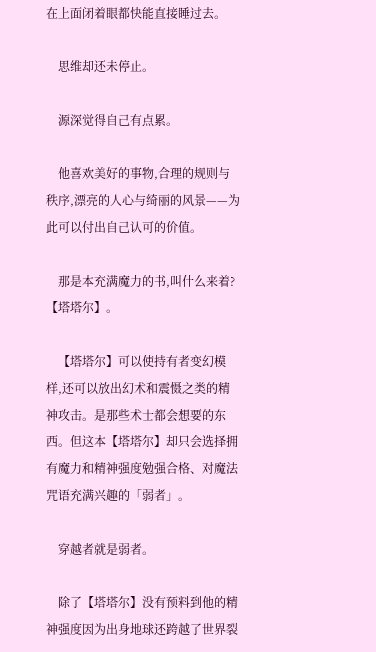在上面闭着眼都快能直接睡过去。

    思维却还未停止。

    源深觉得自己有点累。

    他喜欢美好的事物,合理的规则与秩序,漂亮的人心与绮丽的风景——为此可以付出自己认可的价值。

    那是本充满魔力的书,叫什么来着?【塔塔尔】。

    【塔塔尔】可以使持有者变幻模样,还可以放出幻术和震慑之类的精神攻击。是那些术士都会想要的东西。但这本【塔塔尔】却只会选择拥有魔力和精神强度勉强合格、对魔法咒语充满兴趣的「弱者」。

    穿越者就是弱者。

    除了【塔塔尔】没有预料到他的精神强度因为出身地球还跨越了世界裂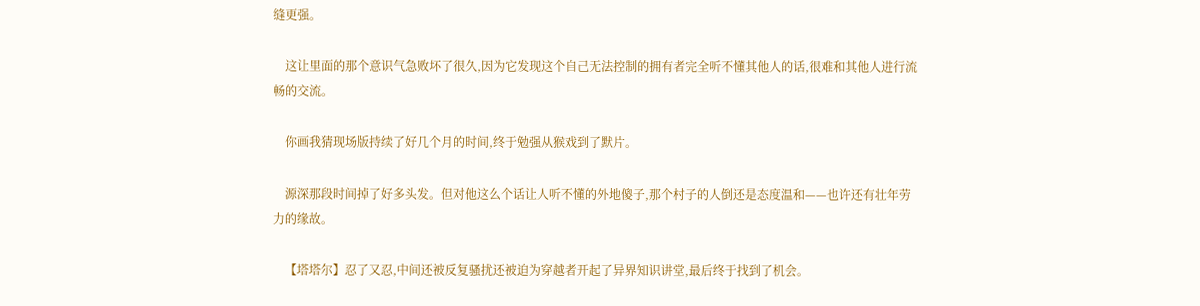缝更强。

    这让里面的那个意识气急败坏了很久,因为它发现这个自己无法控制的拥有者完全听不懂其他人的话,很难和其他人进行流畅的交流。

    你画我猜现场版持续了好几个月的时间,终于勉强从猴戏到了默片。

    源深那段时间掉了好多头发。但对他这么个话让人听不懂的外地傻子,那个村子的人倒还是态度温和——也许还有壮年劳力的缘故。

    【塔塔尔】忍了又忍,中间还被反复骚扰还被迫为穿越者开起了异界知识讲堂,最后终于找到了机会。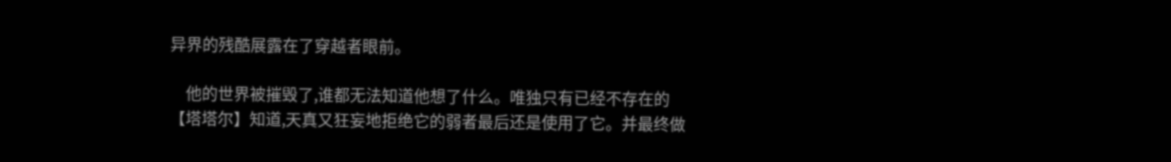异界的残酷展露在了穿越者眼前。

    他的世界被摧毁了,谁都无法知道他想了什么。唯独只有已经不存在的【塔塔尔】知道,天真又狂妄地拒绝它的弱者最后还是使用了它。并最终做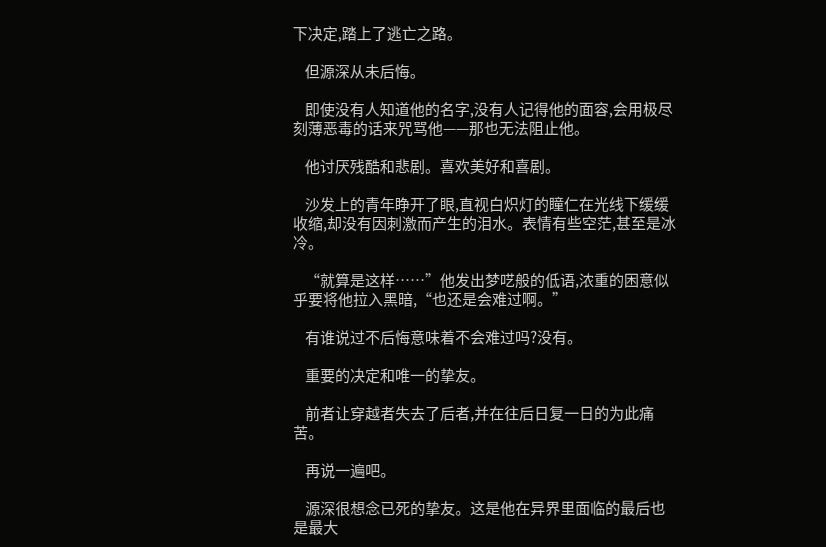下决定,踏上了逃亡之路。

    但源深从未后悔。

    即使没有人知道他的名字,没有人记得他的面容,会用极尽刻薄恶毒的话来咒骂他——那也无法阻止他。

    他讨厌残酷和悲剧。喜欢美好和喜剧。

    沙发上的青年睁开了眼,直视白炽灯的瞳仁在光线下缓缓收缩,却没有因刺激而产生的泪水。表情有些空茫,甚至是冰冷。

    “就算是这样……”他发出梦呓般的低语,浓重的困意似乎要将他拉入黑暗,“也还是会难过啊。”

    有谁说过不后悔意味着不会难过吗?没有。

    重要的决定和唯一的挚友。

    前者让穿越者失去了后者,并在往后日复一日的为此痛苦。

    再说一遍吧。

    源深很想念已死的挚友。这是他在异界里面临的最后也是最大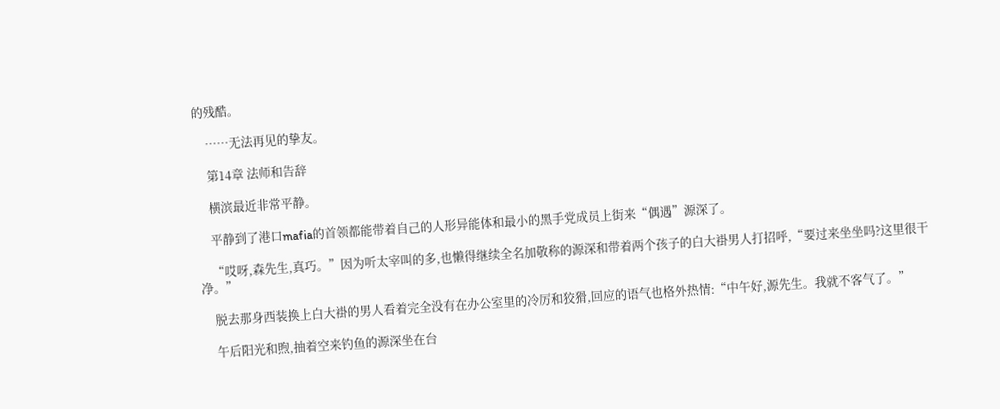的残酷。

    ……无法再见的挚友。

    第14章 法师和告辞

    横滨最近非常平静。

    平静到了港口mafia的首领都能带着自己的人形异能体和最小的黑手党成员上街来“偶遇”源深了。

    “哎呀,森先生,真巧。”因为听太宰叫的多,也懒得继续全名加敬称的源深和带着两个孩子的白大褂男人打招呼,“要过来坐坐吗?这里很干净。”

    脱去那身西装换上白大褂的男人看着完全没有在办公室里的冷厉和狡猾,回应的语气也格外热情:“中午好,源先生。我就不客气了。”

    午后阳光和煦,抽着空来钓鱼的源深坐在台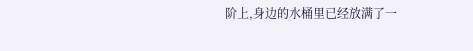阶上,身边的水桶里已经放满了一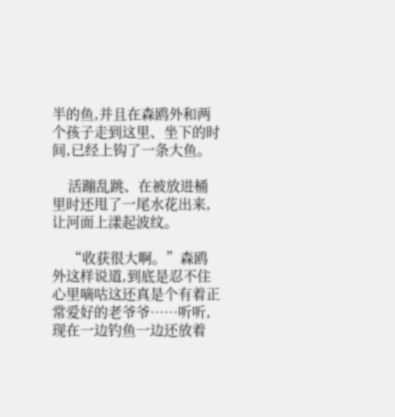半的鱼,并且在森鸥外和两个孩子走到这里、坐下的时间,已经上钩了一条大鱼。

    活蹦乱跳、在被放进桶里时还甩了一尾水花出来,让河面上漾起波纹。

    “收获很大啊。”森鸥外这样说道,到底是忍不住心里嘀咕这还真是个有着正常爱好的老爷爷……听听,现在一边钓鱼一边还放着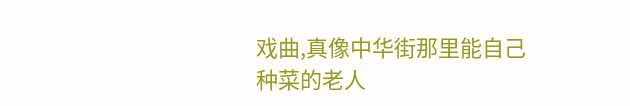戏曲,真像中华街那里能自己种菜的老人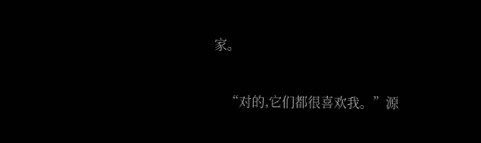家。

    “对的,它们都很喜欢我。”源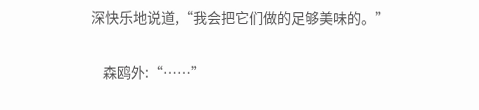深快乐地说道,“我会把它们做的足够美味的。”

    森鸥外:“……”